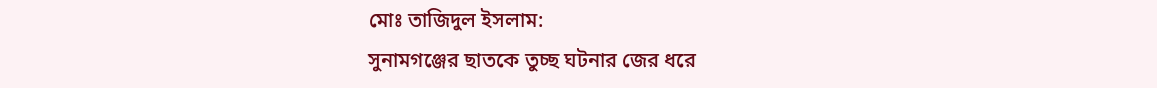মোঃ তাজিদুল ইসলাম:
সুনামগঞ্জের ছাতকে তুচ্ছ ঘটনার জের ধরে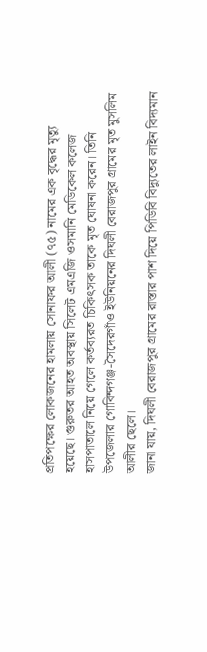প্রতিপক্ষের লোকজনের হামলায় সোনাফর আলী (৭৫) নামের এক বৃদ্ধের মৃত্যু হয়েছে। গুরুতর আহত অবস্থায় সিলেট এমএজি ওসমানি মেডিকেল কলেজ হাসপাতালে নিয়ে গেলে কর্তব্যরত চিকিৎসক তাকে মৃত ঘোষনা করেন। তিনি উপজেলার গোবিন্দগঞ্জ-সৈদেরগাঁও ইউনিয়নের দিঘলী বেরাজপুর গ্রামের মৃত মুসলিম আলীর ছেলে।
জানা যায়, দিঘলী বেরাজপুর গ্রামের রাস্তার পাশ দিয়ে পিডিবি বিদ্যুতের লাইন বিদ্যমান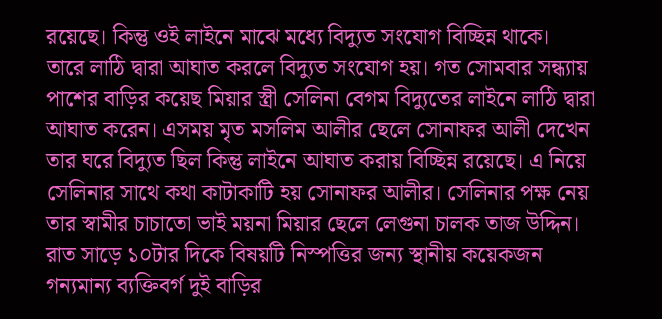রয়েছে। কিন্তু ওই লাইনে মাঝে মধ্যে বিদ্যুত সংযোগ বিচ্ছিন্ন থাকে। তারে লাঠি দ্বারা আঘাত করলে বিদ্যুত সংযোগ হয়। গত সোমবার সন্ধ্যায় পাশের বাড়ির কয়েছ মিয়ার স্ত্রী সেলিনা বেগম বিদ্যুতের লাইনে লাঠি দ্বারা আঘাত করেন। এসময় মৃত মসলিম আলীর ছেলে সোনাফর আলী দেখেন তার ঘরে বিদ্যুত ছিল কিন্তু লাইনে আঘাত করায় বিচ্ছিন্ন রয়েছে। এ নিয়ে সেলিনার সাথে কথা কাটাকাটি হয় সোনাফর আলীর। সেলিনার পক্ষ নেয় তার স্বামীর চাচাতো ভাই ময়না মিয়ার ছেলে লেগুনা চালক তাজ উদ্দিন। রাত সাড়ে ১০টার দিকে বিষয়টি নিস্পত্তির জন্য স্থানীয় কয়েকজন গন্যমান্য ব্যক্তিবর্গ দুই বাড়ির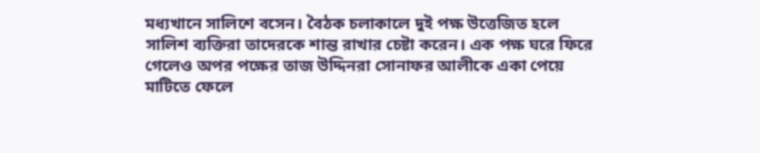মধ্যখানে সালিশে বসেন। বৈঠক চলাকালে দুই পক্ষ উত্তেজিত হলে সালিশ ব্যক্তিরা তাদেরকে শান্ত রাখার চেষ্টা করেন। এক পক্ষ ঘরে ফিরে গেলেও অপর পক্ষের তাজ উদ্দিনরা সোনাফর আলীকে একা পেয়ে মাটিতে ফেলে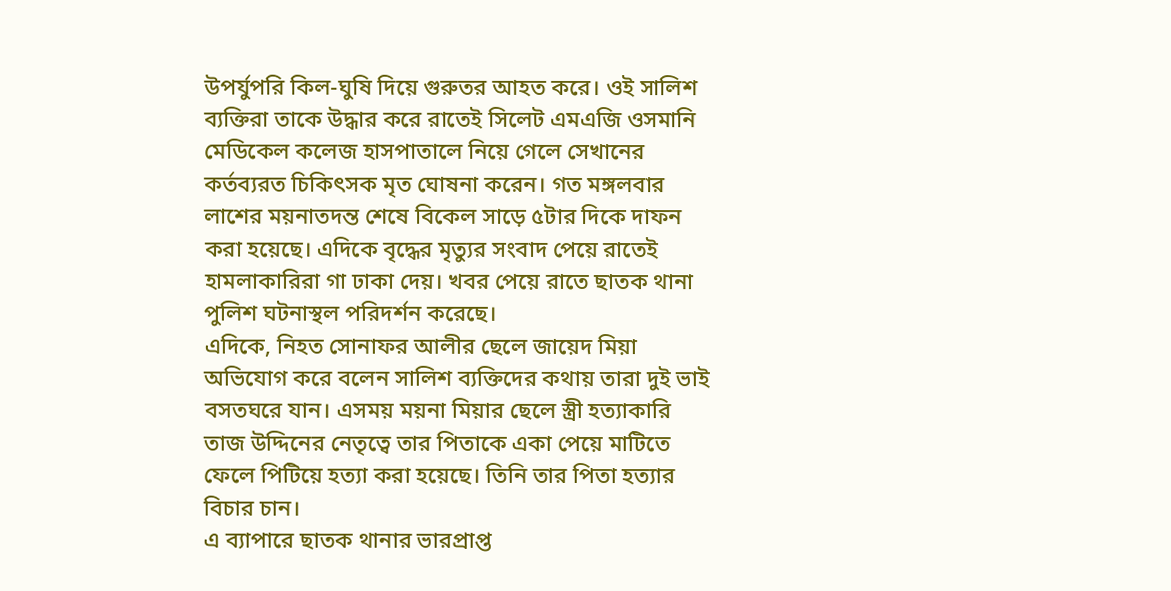উপর্যুপরি কিল-ঘুষি দিয়ে গুরুতর আহত করে। ওই সালিশ ব্যক্তিরা তাকে উদ্ধার করে রাতেই সিলেট এমএজি ওসমানি মেডিকেল কলেজ হাসপাতালে নিয়ে গেলে সেখানের কর্তব্যরত চিকিৎসক মৃত ঘোষনা করেন। গত মঙ্গলবার লাশের ময়নাতদন্ত শেষে বিকেল সাড়ে ৫টার দিকে দাফন করা হয়েছে। এদিকে বৃদ্ধের মৃত্যুর সংবাদ পেয়ে রাতেই হামলাকারিরা গা ঢাকা দেয়। খবর পেয়ে রাতে ছাতক থানা পুলিশ ঘটনাস্থল পরিদর্শন করেছে।
এদিকে, নিহত সোনাফর আলীর ছেলে জায়েদ মিয়া অভিযোগ করে বলেন সালিশ ব্যক্তিদের কথায় তারা দুই ভাই বসতঘরে যান। এসময় ময়না মিয়ার ছেলে স্ত্রী হত্যাকারি তাজ উদ্দিনের নেতৃত্বে তার পিতাকে একা পেয়ে মাটিতে ফেলে পিটিয়ে হত্যা করা হয়েছে। তিনি তার পিতা হত্যার বিচার চান।
এ ব্যাপারে ছাতক থানার ভারপ্রাপ্ত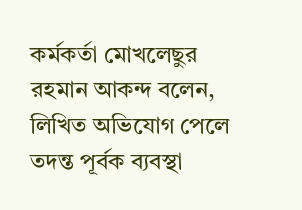কর্মকর্তা মোখলেছুর রহমান আকন্দ বলেন, লিখিত অভিযোগ পেলে তদন্ত পূর্বক ব্যবস্থা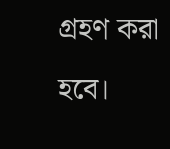গ্রহণ করা হবে।